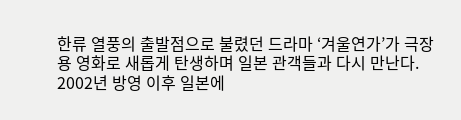한류 열풍의 출발점으로 불렸던 드라마 ‘겨울연가’가 극장용 영화로 새롭게 탄생하며 일본 관객들과 다시 만난다. 2002년 방영 이후 일본에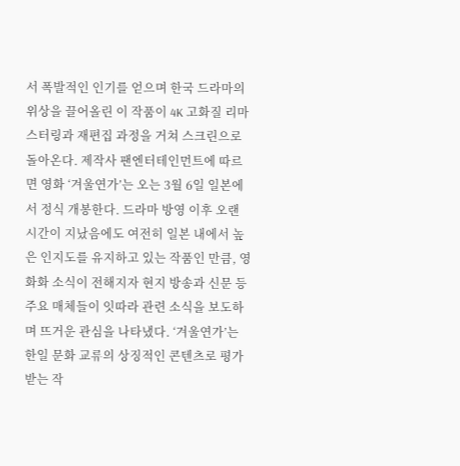서 폭발적인 인기를 얻으며 한국 드라마의 위상을 끌어올린 이 작품이 4K 고화질 리마스터링과 재편집 과정을 거쳐 스크린으로 돌아온다. 제작사 팬엔터테인먼트에 따르면 영화 ‘겨울연가’는 오는 3월 6일 일본에서 정식 개봉한다. 드라마 방영 이후 오랜 시간이 지났음에도 여전히 일본 내에서 높은 인지도를 유지하고 있는 작품인 만큼, 영화화 소식이 전해지자 현지 방송과 신문 등 주요 매체들이 잇따라 관련 소식을 보도하며 뜨거운 관심을 나타냈다. ‘겨울연가’는 한일 문화 교류의 상징적인 콘텐츠로 평가받는 작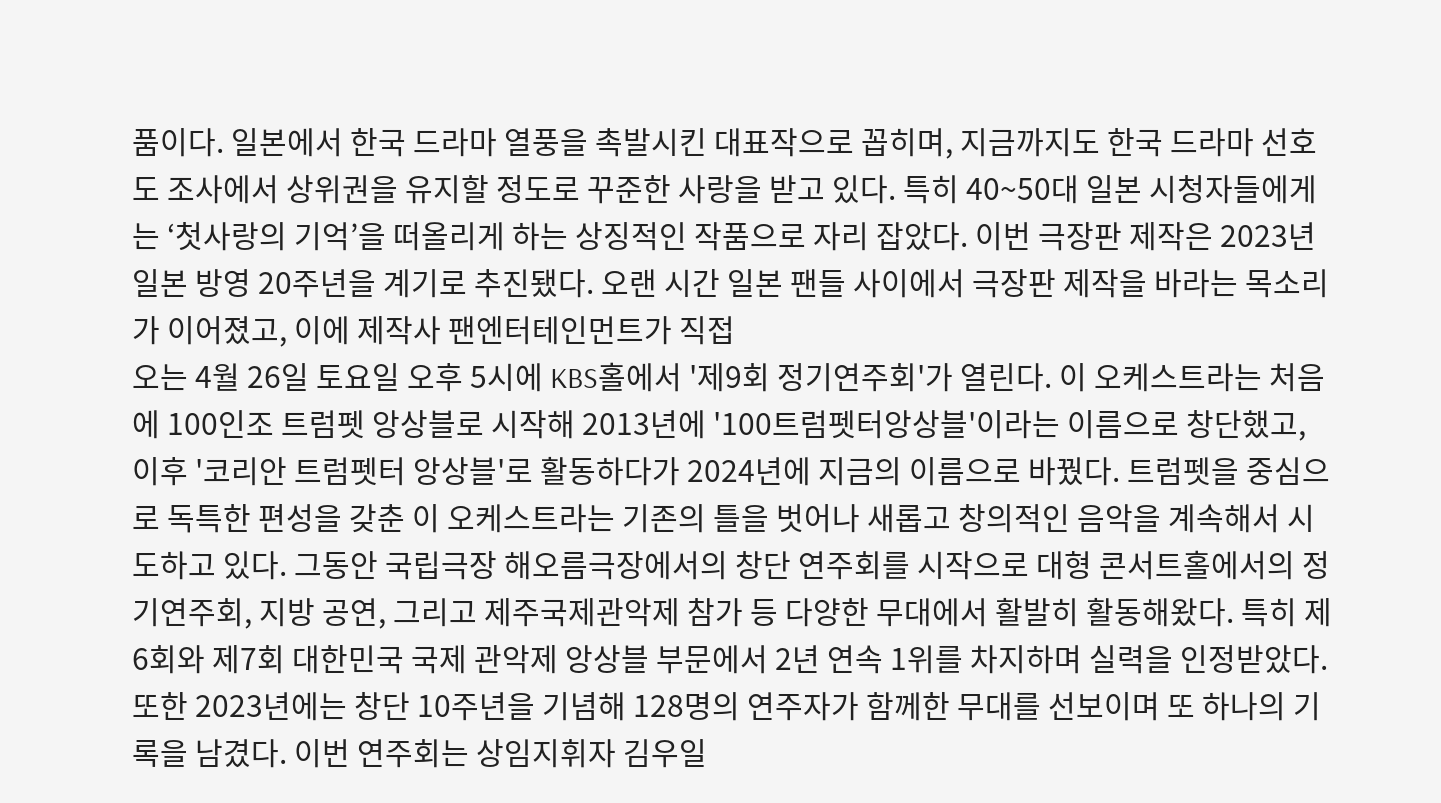품이다. 일본에서 한국 드라마 열풍을 촉발시킨 대표작으로 꼽히며, 지금까지도 한국 드라마 선호도 조사에서 상위권을 유지할 정도로 꾸준한 사랑을 받고 있다. 특히 40~50대 일본 시청자들에게는 ‘첫사랑의 기억’을 떠올리게 하는 상징적인 작품으로 자리 잡았다. 이번 극장판 제작은 2023년 일본 방영 20주년을 계기로 추진됐다. 오랜 시간 일본 팬들 사이에서 극장판 제작을 바라는 목소리가 이어졌고, 이에 제작사 팬엔터테인먼트가 직접
오는 4월 26일 토요일 오후 5시에 KBS홀에서 '제9회 정기연주회'가 열린다. 이 오케스트라는 처음에 100인조 트럼펫 앙상블로 시작해 2013년에 '100트럼펫터앙상블'이라는 이름으로 창단했고, 이후 '코리안 트럼펫터 앙상블'로 활동하다가 2024년에 지금의 이름으로 바꿨다. 트럼펫을 중심으로 독특한 편성을 갖춘 이 오케스트라는 기존의 틀을 벗어나 새롭고 창의적인 음악을 계속해서 시도하고 있다. 그동안 국립극장 해오름극장에서의 창단 연주회를 시작으로 대형 콘서트홀에서의 정기연주회, 지방 공연, 그리고 제주국제관악제 참가 등 다양한 무대에서 활발히 활동해왔다. 특히 제6회와 제7회 대한민국 국제 관악제 앙상블 부문에서 2년 연속 1위를 차지하며 실력을 인정받았다. 또한 2023년에는 창단 10주년을 기념해 128명의 연주자가 함께한 무대를 선보이며 또 하나의 기록을 남겼다. 이번 연주회는 상임지휘자 김우일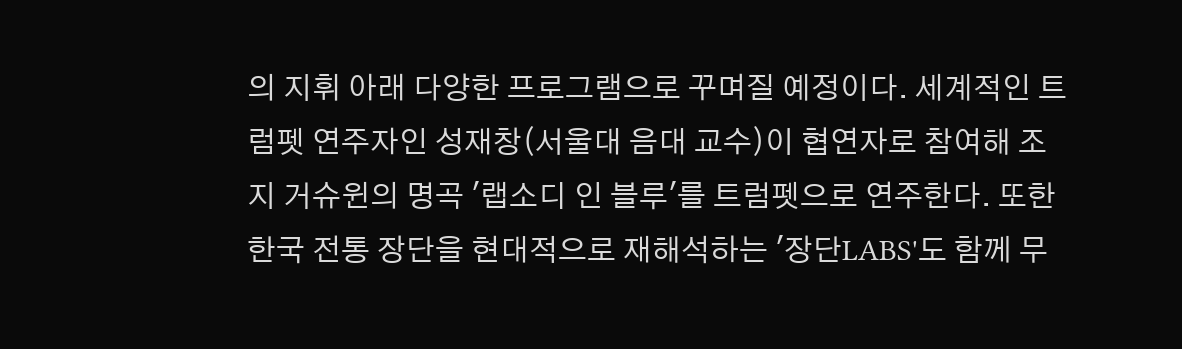의 지휘 아래 다양한 프로그램으로 꾸며질 예정이다. 세계적인 트럼펫 연주자인 성재창(서울대 음대 교수)이 협연자로 참여해 조지 거슈윈의 명곡 '랩소디 인 블루'를 트럼펫으로 연주한다. 또한 한국 전통 장단을 현대적으로 재해석하는 '장단LABS'도 함께 무